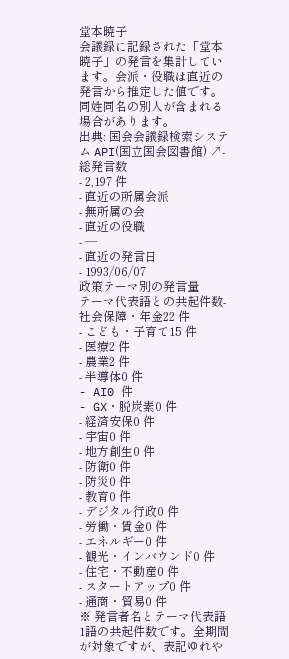堂本暁子
会議録に記録された「堂本暁子」の発言を集計しています。会派・役職は直近の発言から推定した値です。同姓同名の別人が含まれる場合があります。
出典: 国会会議録検索システム API(国立国会図書館) ↗- 総発言数
- 2,197 件
- 直近の所属会派
- 無所属の会
- 直近の役職
- —
- 直近の発言日
- 1993/06/07
政策テーマ別の発言量
テーマ代表語との共起件数- 社会保障・年金22 件
- こども・子育て15 件
- 医療2 件
- 農業2 件
- 半導体0 件
- AI0 件
- GX・脱炭素0 件
- 経済安保0 件
- 宇宙0 件
- 地方創生0 件
- 防衛0 件
- 防災0 件
- 教育0 件
- デジタル行政0 件
- 労働・賃金0 件
- エネルギー0 件
- 観光・インバウンド0 件
- 住宅・不動産0 件
- スタートアップ0 件
- 通商・貿易0 件
※ 発言者名とテーマ代表語1語の共起件数です。全期間が対象ですが、表記ゆれや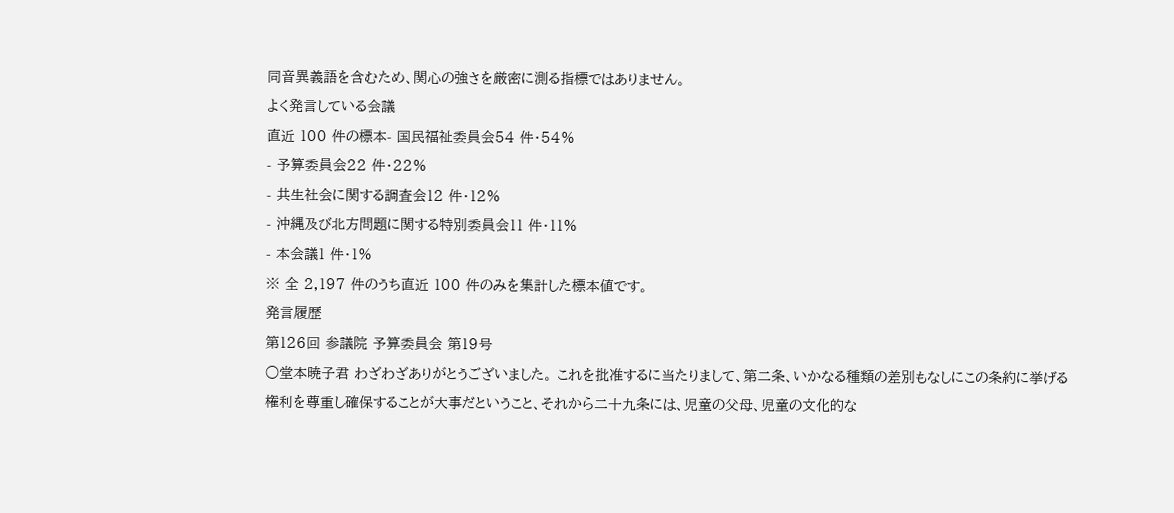同音異義語を含むため、関心の強さを厳密に測る指標ではありません。
よく発言している会議
直近 100 件の標本- 国民福祉委員会54 件・54%
- 予算委員会22 件・22%
- 共生社会に関する調査会12 件・12%
- 沖縄及び北方問題に関する特別委員会11 件・11%
- 本会議1 件・1%
※ 全 2,197 件のうち直近 100 件のみを集計した標本値です。
発言履歴
第126回 参議院 予算委員会 第19号
○堂本暁子君 わざわざありがとうございました。 これを批准するに当たりまして、第二条、いかなる種類の差別もなしにこの条約に挙げる権利を尊重し確保することが大事だということ、それから二十九条には、児童の父母、児童の文化的な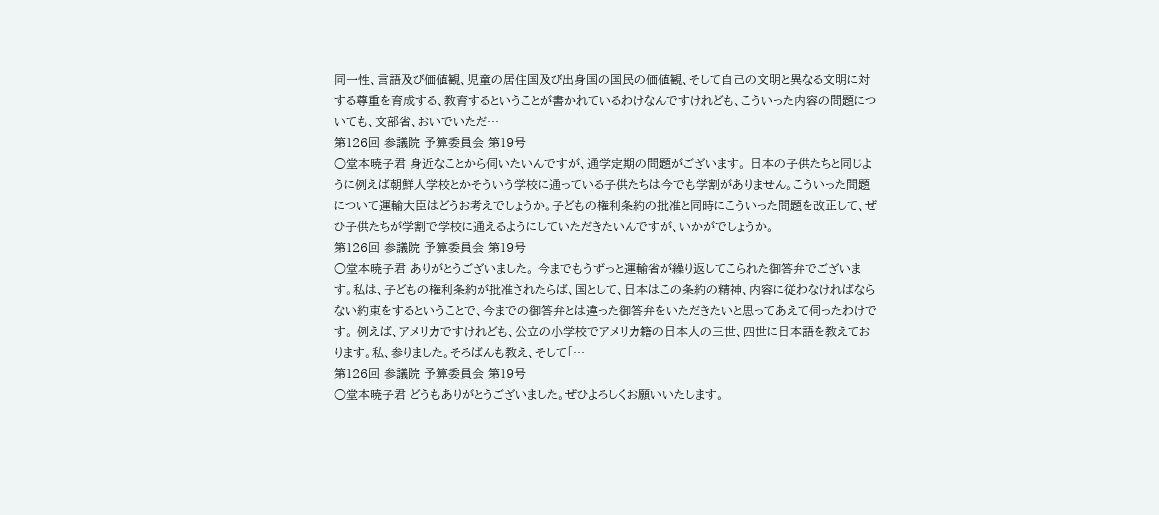同一性、言語及び価値観、児童の居住国及び出身国の国民の価値観、そして自己の文明と異なる文明に対する尊重を育成する、教育するということが書かれているわけなんですけれども、こういった内容の問題についても、文部省、おいでいただ…
第126回 参議院 予算委員会 第19号
○堂本暁子君 身近なことから伺いたいんですが、通学定期の問題がございます。 日本の子供たちと同じように例えば朝鮮人学校とかそういう学校に通っている子供たちは今でも学割がありません。こういった問題について運輸大臣はどうお考えでしょうか。子どもの権利条約の批准と同時にこういった問題を改正して、ぜひ子供たちが学割で学校に通えるようにしていただきたいんですが、いかがでしょうか。
第126回 参議院 予算委員会 第19号
○堂本暁子君 ありがとうございました。 今までもうずっと運輸省が繰り返してこられた御答弁でございます。私は、子どもの権利条約が批准されたらば、国として、日本はこの条約の精神、内容に従わなければならない約束をするということで、今までの御答弁とは違った御答弁をいただきたいと思ってあえて伺ったわけです。 例えば、アメリカですけれども、公立の小学校でアメリカ籍の日本人の三世、四世に日本語を教えております。私、参りました。そろばんも教え、そして「…
第126回 参議院 予算委員会 第19号
○堂本暁子君 どうもありがとうございました。ぜひよろしくお願いいたします。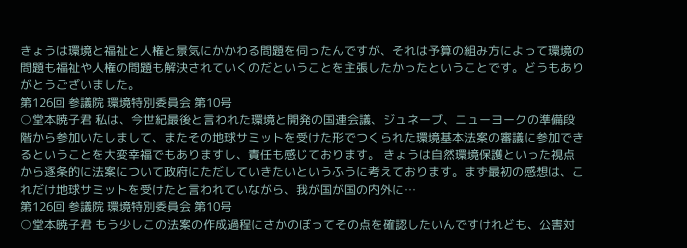きょうは環境と福祉と人権と景気にかかわる問題を伺ったんですが、それは予算の組み方によって環境の問題も福祉や人権の問題も解決されていくのだということを主張したかったということです。どうもありがとうございました。
第126回 参議院 環境特別委員会 第10号
○堂本暁子君 私は、今世紀最後と言われた環境と開発の国連会議、ジュネーブ、ニューヨークの準備段階から参加いたしまして、またその地球サミットを受けた形でつくられた環境基本法案の審議に参加できるということを大変幸福でもありますし、責任も感じております。 きょうは自然環境保護といった視点から逐条的に法案について政府にただしていきたいというふうに考えております。まず最初の感想は、これだけ地球サミットを受けたと言われていながら、我が国が国の内外に…
第126回 参議院 環境特別委員会 第10号
○堂本暁子君 もう少しこの法案の作成過程にさかのぼってその点を確認したいんですけれども、公害対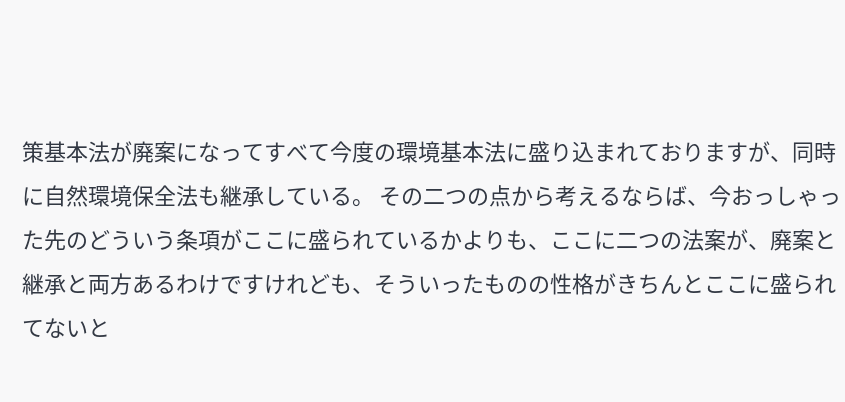策基本法が廃案になってすべて今度の環境基本法に盛り込まれておりますが、同時に自然環境保全法も継承している。 その二つの点から考えるならば、今おっしゃった先のどういう条項がここに盛られているかよりも、ここに二つの法案が、廃案と継承と両方あるわけですけれども、そういったものの性格がきちんとここに盛られてないと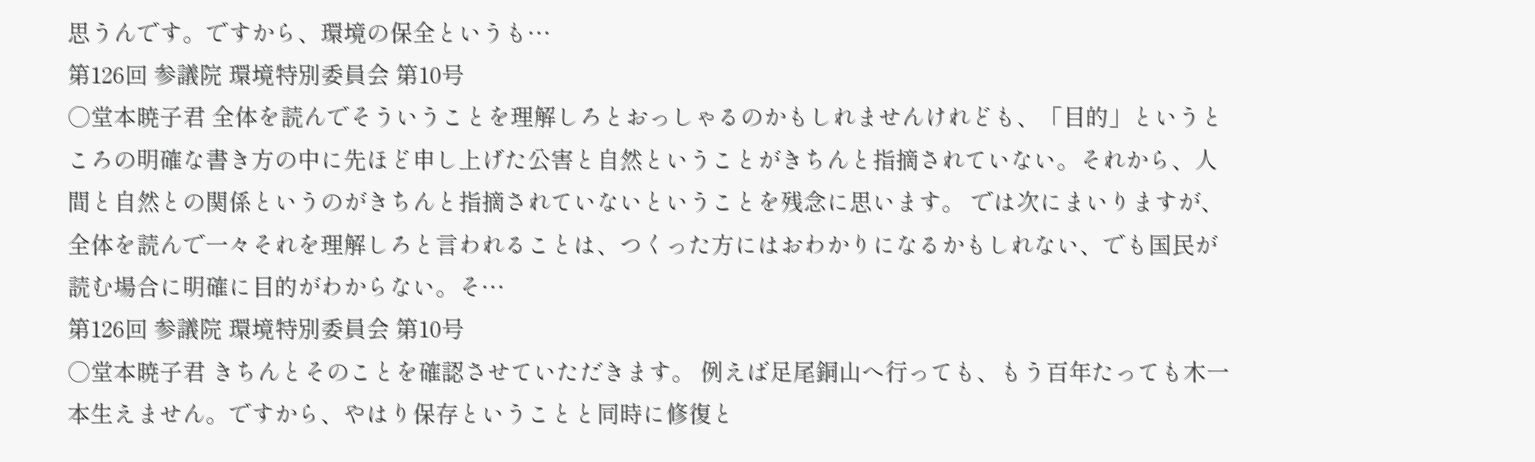思うんです。ですから、環境の保全というも…
第126回 参議院 環境特別委員会 第10号
○堂本暁子君 全体を読んでそういうことを理解しろとおっしゃるのかもしれませんけれども、「目的」というところの明確な書き方の中に先ほど申し上げた公害と自然ということがきちんと指摘されていない。それから、人間と自然との関係というのがきちんと指摘されていないということを残念に思います。 では次にまいりますが、全体を読んで一々それを理解しろと言われることは、つくった方にはおわかりになるかもしれない、でも国民が読む場合に明確に目的がわからない。そ…
第126回 参議院 環境特別委員会 第10号
○堂本暁子君 きちんとそのことを確認させていただきます。 例えば足尾銅山へ行っても、もう百年たっても木一本生えません。ですから、やはり保存ということと同時に修復と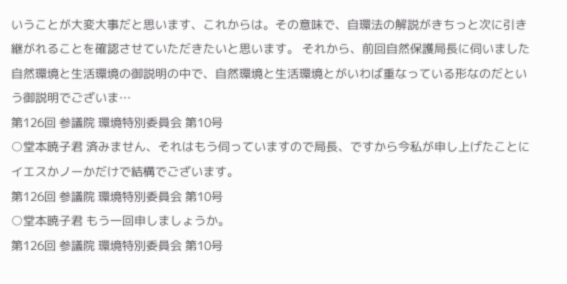いうことが大変大事だと思います、これからは。その意味で、自環法の解説がきちっと次に引き継がれることを確認させていただきたいと思います。 それから、前回自然保護局長に伺いました自然環境と生活環境の御説明の中で、自然環境と生活環境とがいわば重なっている形なのだという御説明でございま…
第126回 参議院 環境特別委員会 第10号
○堂本暁子君 済みません、それはもう伺っていますので局長、ですから今私が申し上げたことにイエスかノーかだけで結構でございます。
第126回 参議院 環境特別委員会 第10号
○堂本暁子君 もう一回申しましょうか。
第126回 参議院 環境特別委員会 第10号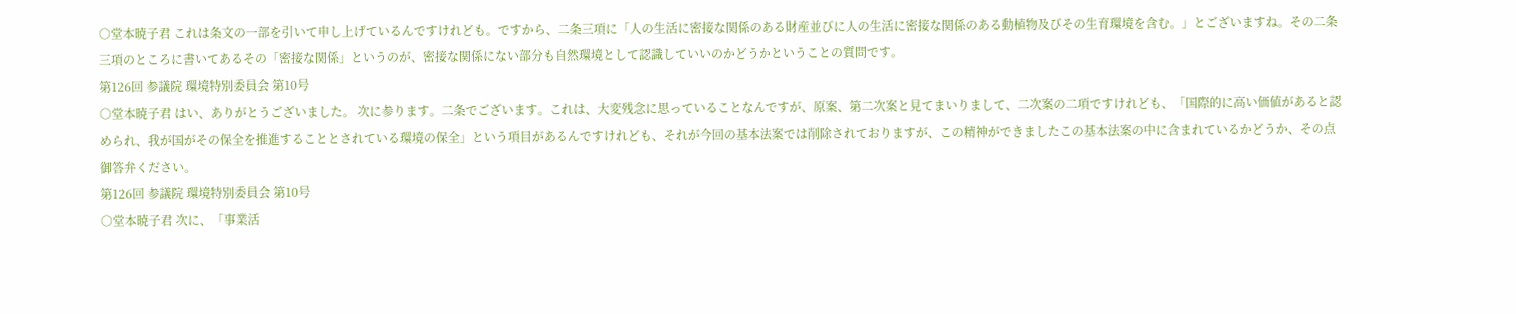○堂本暁子君 これは条文の一部を引いて申し上げているんですけれども。ですから、二条三項に「人の生活に密接な関係のある財産並びに人の生活に密接な関係のある動植物及びその生育環境を含む。」とございますね。その二条三項のところに書いてあるその「密接な関係」というのが、密接な関係にない部分も自然環境として認識していいのかどうかということの質問です。
第126回 参議院 環境特別委員会 第10号
○堂本暁子君 はい、ありがとうございました。 次に参ります。二条でございます。これは、大変残念に思っていることなんですが、原案、第二次案と見てまいりまして、二次案の二項ですけれども、「国際的に高い価値があると認められ、我が国がその保全を推進することとされている環境の保全」という項目があるんですけれども、それが今回の基本法案では削除されておりますが、この精神ができましたこの基本法案の中に含まれているかどうか、その点御答弁ください。
第126回 参議院 環境特別委員会 第10号
○堂本暁子君 次に、「事業活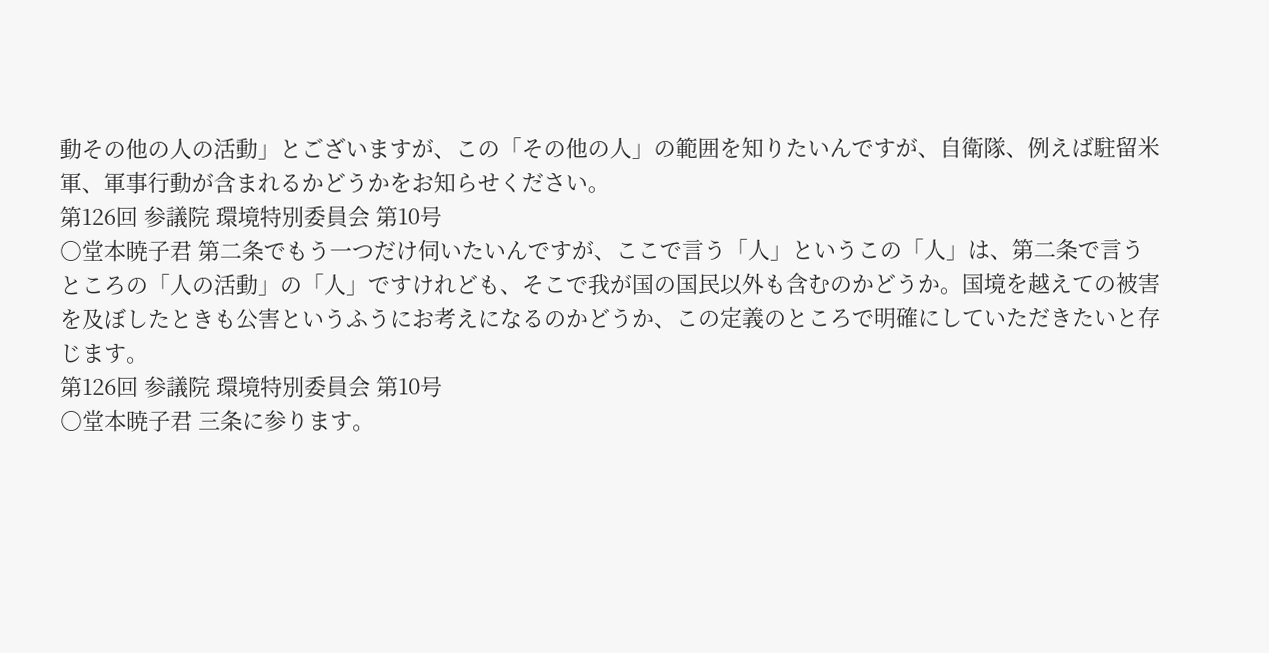動その他の人の活動」とございますが、この「その他の人」の範囲を知りたいんですが、自衛隊、例えば駐留米軍、軍事行動が含まれるかどうかをお知らせください。
第126回 参議院 環境特別委員会 第10号
○堂本暁子君 第二条でもう一つだけ伺いたいんですが、ここで言う「人」というこの「人」は、第二条で言うところの「人の活動」の「人」ですけれども、そこで我が国の国民以外も含むのかどうか。国境を越えての被害を及ぼしたときも公害というふうにお考えになるのかどうか、この定義のところで明確にしていただきたいと存じます。
第126回 参議院 環境特別委員会 第10号
○堂本暁子君 三条に参ります。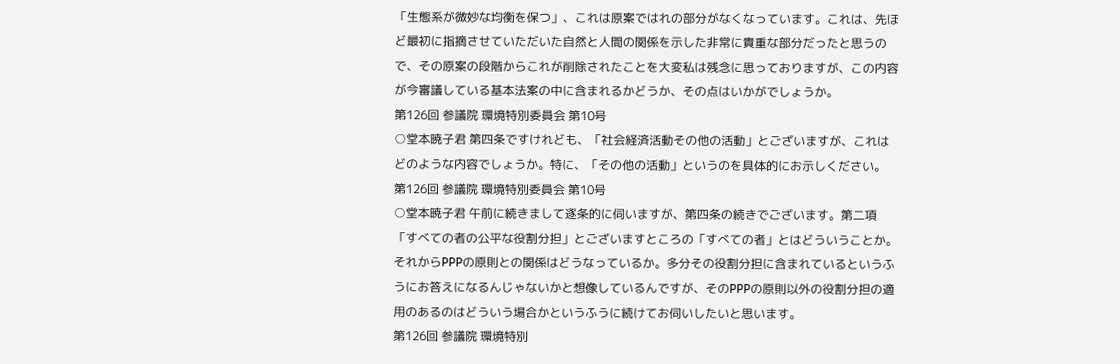「生態系が微妙な均衡を保つ」、これは原案ではれの部分がなくなっています。これは、先ほど最初に指摘させていただいた自然と人間の関係を示した非常に貴重な部分だったと思うので、その原案の段階からこれが削除されたことを大変私は残念に思っておりますが、この内容が今審議している基本法案の中に含まれるかどうか、その点はいかがでしょうか。
第126回 参議院 環境特別委員会 第10号
○堂本暁子君 第四条ですけれども、「社会経済活動その他の活動」とございますが、これはどのような内容でしょうか。特に、「その他の活動」というのを具体的にお示しください。
第126回 参議院 環境特別委員会 第10号
○堂本暁子君 午前に続きまして逐条的に伺いますが、第四条の続きでございます。第二項「すべての者の公平な役割分担」とございますところの「すべての者」とはどういうことか。それからPPPの原則との関係はどうなっているか。多分その役割分担に含まれているというふうにお答えになるんじゃないかと想像しているんですが、そのPPPの原則以外の役割分担の適用のあるのはどういう場合かというふうに続けてお伺いしたいと思います。
第126回 参議院 環境特別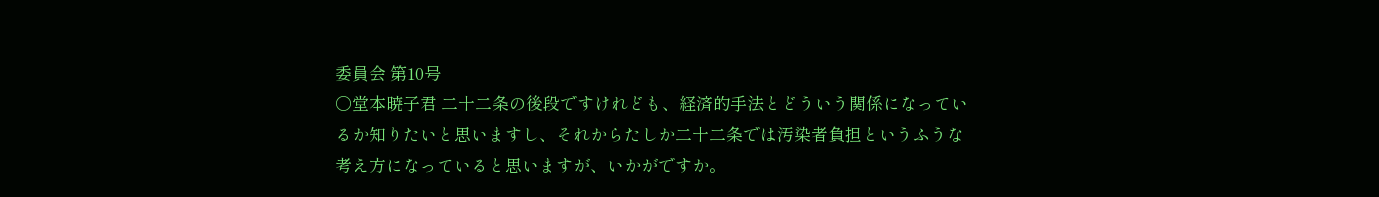委員会 第10号
○堂本暁子君 二十二条の後段ですけれども、経済的手法とどういう関係になっているか知りたいと思いますし、それからたしか二十二条では汚染者負担というふうな考え方になっていると思いますが、いかがですか。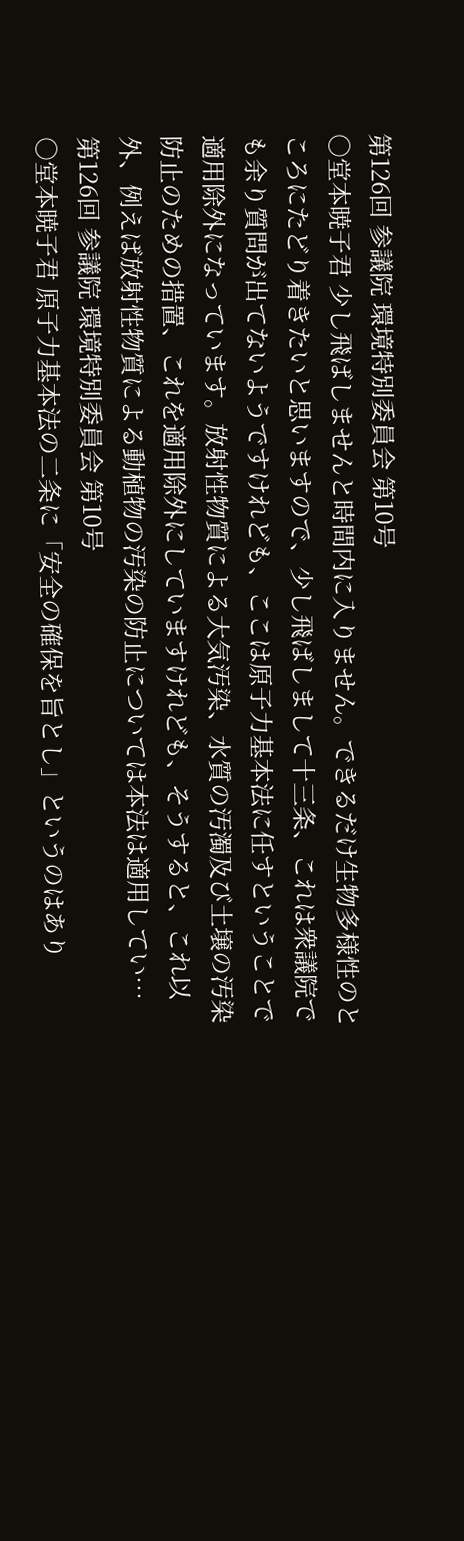第126回 参議院 環境特別委員会 第10号
○堂本暁子君 少し飛ばしませんと時間内に入りません。できるだけ生物多様性のところにたどり着きたいと思いますので、少し飛ばしまして十三条、これは衆議院でも余り質問が出てないようですけれども、ここは原子力基本法に任すということで適用除外になっています。放射性物質による大気汚染、水質の汚濁及び土壌の汚染防止のための措置、これを適用除外にしていますけれども、そうすると、これ以外、例えば放射性物質による動植物の汚染の防止については本法は適用してい…
第126回 参議院 環境特別委員会 第10号
○堂本暁子君 原子力基本法の二条に「安全の確保を旨とし」というのはあり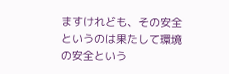ますけれども、その安全というのは果たして環境の安全という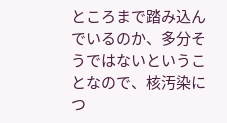ところまで踏み込んでいるのか、多分そうではないということなので、核汚染につ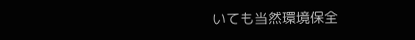いても当然環境保全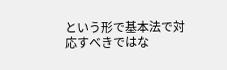という形で基本法で対応すべきではな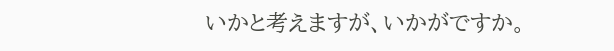いかと考えますが、いかがですか。